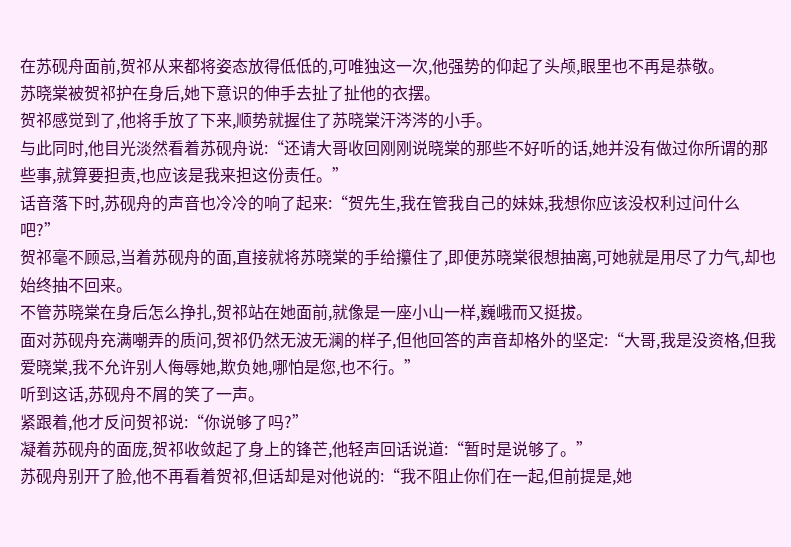在苏砚舟面前,贺祁从来都将姿态放得低低的,可唯独这一次,他强势的仰起了头颅,眼里也不再是恭敬。
苏晓棠被贺祁护在身后,她下意识的伸手去扯了扯他的衣摆。
贺祁感觉到了,他将手放了下来,顺势就握住了苏晓棠汗涔涔的小手。
与此同时,他目光淡然看着苏砚舟说:“还请大哥收回刚刚说晓棠的那些不好听的话,她并没有做过你所谓的那些事,就算要担责,也应该是我来担这份责任。”
话音落下时,苏砚舟的声音也冷冷的响了起来:“贺先生,我在管我自己的妹妹,我想你应该没权利过问什么吧?”
贺祁毫不顾忌,当着苏砚舟的面,直接就将苏晓棠的手给攥住了,即便苏晓棠很想抽离,可她就是用尽了力气,却也始终抽不回来。
不管苏晓棠在身后怎么挣扎,贺祁站在她面前,就像是一座小山一样,巍峨而又挺拔。
面对苏砚舟充满嘲弄的质问,贺祁仍然无波无澜的样子,但他回答的声音却格外的坚定:“大哥,我是没资格,但我爱晓棠,我不允许别人侮辱她,欺负她,哪怕是您,也不行。”
听到这话,苏砚舟不屑的笑了一声。
紧跟着,他才反问贺祁说:“你说够了吗?”
凝着苏砚舟的面庞,贺祁收敛起了身上的锋芒,他轻声回话说道:“暂时是说够了。”
苏砚舟别开了脸,他不再看着贺祁,但话却是对他说的:“我不阻止你们在一起,但前提是,她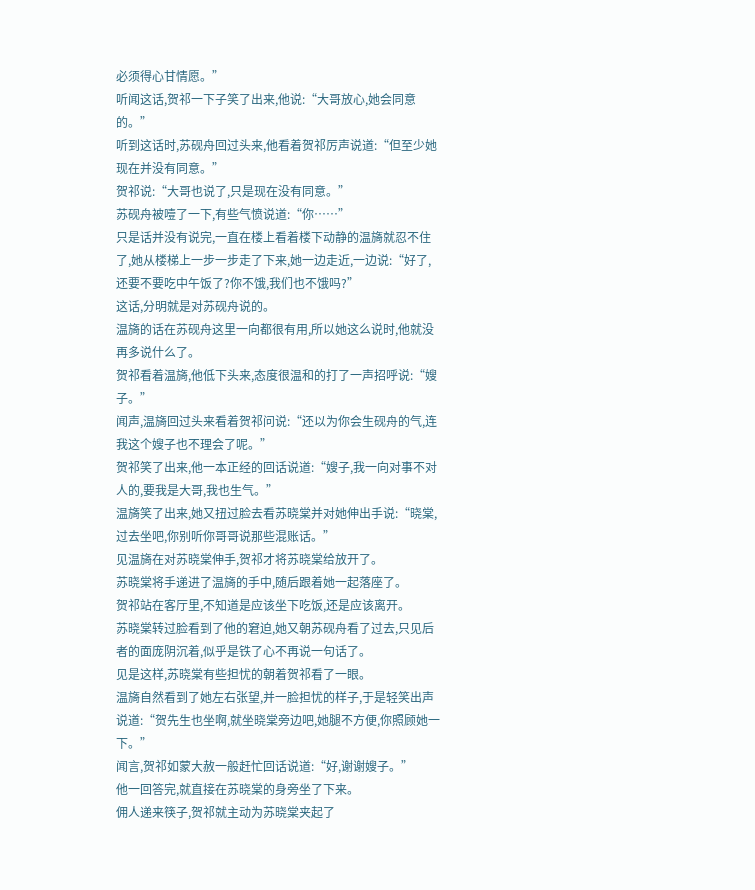必须得心甘情愿。”
听闻这话,贺祁一下子笑了出来,他说:“大哥放心,她会同意的。”
听到这话时,苏砚舟回过头来,他看着贺祁厉声说道:“但至少她现在并没有同意。”
贺祁说:“大哥也说了,只是现在没有同意。”
苏砚舟被噎了一下,有些气愤说道:“你……”
只是话并没有说完,一直在楼上看着楼下动静的温旖就忍不住了,她从楼梯上一步一步走了下来,她一边走近,一边说:“好了,还要不要吃中午饭了?你不饿,我们也不饿吗?”
这话,分明就是对苏砚舟说的。
温旖的话在苏砚舟这里一向都很有用,所以她这么说时,他就没再多说什么了。
贺祁看着温旖,他低下头来,态度很温和的打了一声招呼说:“嫂子。”
闻声,温旖回过头来看着贺祁问说:“还以为你会生砚舟的气,连我这个嫂子也不理会了呢。”
贺祁笑了出来,他一本正经的回话说道:“嫂子,我一向对事不对人的,要我是大哥,我也生气。”
温旖笑了出来,她又扭过脸去看苏晓棠并对她伸出手说:“晓棠,过去坐吧,你别听你哥哥说那些混账话。”
见温旖在对苏晓棠伸手,贺祁才将苏晓棠给放开了。
苏晓棠将手递进了温旖的手中,随后跟着她一起落座了。
贺祁站在客厅里,不知道是应该坐下吃饭,还是应该离开。
苏晓棠转过脸看到了他的窘迫,她又朝苏砚舟看了过去,只见后者的面庞阴沉着,似乎是铁了心不再说一句话了。
见是这样,苏晓棠有些担忧的朝着贺祁看了一眼。
温旖自然看到了她左右张望,并一脸担忧的样子,于是轻笑出声说道:“贺先生也坐啊,就坐晓棠旁边吧,她腿不方便,你照顾她一下。”
闻言,贺祁如蒙大赦一般赶忙回话说道:“好,谢谢嫂子。”
他一回答完,就直接在苏晓棠的身旁坐了下来。
佣人递来筷子,贺祁就主动为苏晓棠夹起了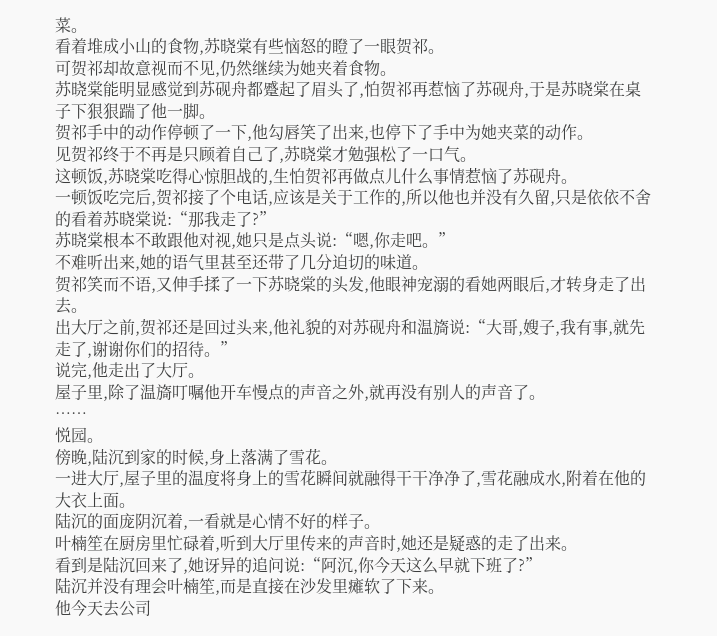菜。
看着堆成小山的食物,苏晓棠有些恼怒的瞪了一眼贺祁。
可贺祁却故意视而不见,仍然继续为她夹着食物。
苏晓棠能明显感觉到苏砚舟都蹙起了眉头了,怕贺祁再惹恼了苏砚舟,于是苏晓棠在桌子下狠狠踹了他一脚。
贺祁手中的动作停顿了一下,他勾唇笑了出来,也停下了手中为她夹菜的动作。
见贺祁终于不再是只顾着自己了,苏晓棠才勉强松了一口气。
这顿饭,苏晓棠吃得心惊胆战的,生怕贺祁再做点儿什么事情惹恼了苏砚舟。
一顿饭吃完后,贺祁接了个电话,应该是关于工作的,所以他也并没有久留,只是依依不舍的看着苏晓棠说:“那我走了?”
苏晓棠根本不敢跟他对视,她只是点头说:“嗯,你走吧。”
不难听出来,她的语气里甚至还带了几分迫切的味道。
贺祁笑而不语,又伸手揉了一下苏晓棠的头发,他眼神宠溺的看她两眼后,才转身走了出去。
出大厅之前,贺祁还是回过头来,他礼貌的对苏砚舟和温旖说:“大哥,嫂子,我有事,就先走了,谢谢你们的招待。”
说完,他走出了大厅。
屋子里,除了温旖叮嘱他开车慢点的声音之外,就再没有别人的声音了。
……
悦园。
傍晚,陆沉到家的时候,身上落满了雪花。
一进大厅,屋子里的温度将身上的雪花瞬间就融得干干净净了,雪花融成水,附着在他的大衣上面。
陆沉的面庞阴沉着,一看就是心情不好的样子。
叶楠笙在厨房里忙碌着,听到大厅里传来的声音时,她还是疑惑的走了出来。
看到是陆沉回来了,她讶异的追问说:“阿沉,你今天这么早就下班了?”
陆沉并没有理会叶楠笙,而是直接在沙发里瘫软了下来。
他今天去公司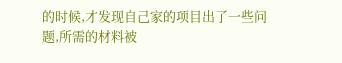的时候,才发现自己家的项目出了一些问题,所需的材料被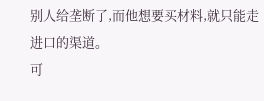别人给垄断了,而他想要买材料,就只能走进口的渠道。
可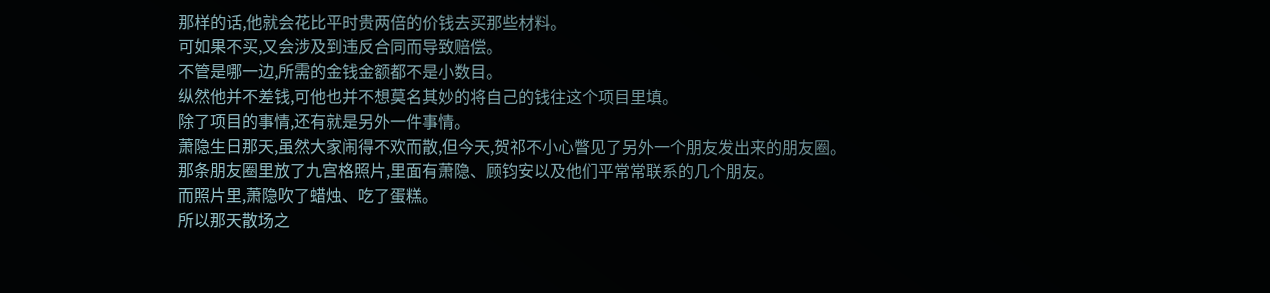那样的话,他就会花比平时贵两倍的价钱去买那些材料。
可如果不买,又会涉及到违反合同而导致赔偿。
不管是哪一边,所需的金钱金额都不是小数目。
纵然他并不差钱,可他也并不想莫名其妙的将自己的钱往这个项目里填。
除了项目的事情,还有就是另外一件事情。
萧隐生日那天,虽然大家闹得不欢而散,但今天,贺祁不小心瞥见了另外一个朋友发出来的朋友圈。
那条朋友圈里放了九宫格照片,里面有萧隐、顾钧安以及他们平常常联系的几个朋友。
而照片里,萧隐吹了蜡烛、吃了蛋糕。
所以那天散场之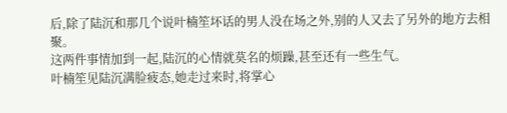后,除了陆沉和那几个说叶楠笙坏话的男人没在场之外,别的人又去了另外的地方去相聚。
这两件事情加到一起,陆沉的心情就莫名的烦躁,甚至还有一些生气。
叶楠笙见陆沉满脸疲态,她走过来时,将掌心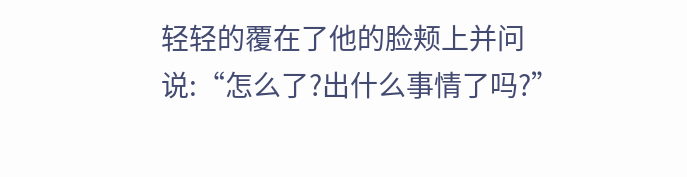轻轻的覆在了他的脸颊上并问说:“怎么了?出什么事情了吗?”